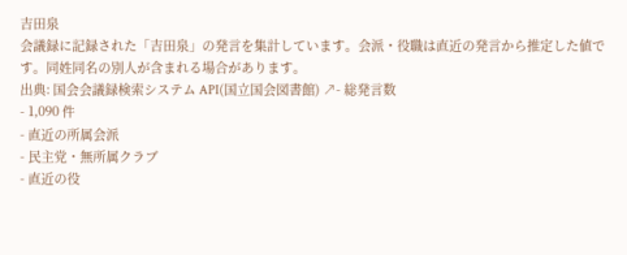吉田泉
会議録に記録された「吉田泉」の発言を集計しています。会派・役職は直近の発言から推定した値です。同姓同名の別人が含まれる場合があります。
出典: 国会会議録検索システム API(国立国会図書館) ↗- 総発言数
- 1,090 件
- 直近の所属会派
- 民主党・無所属クラブ
- 直近の役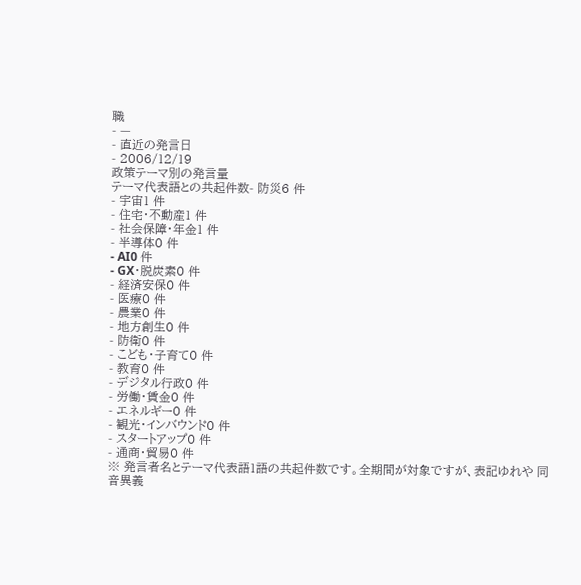職
- —
- 直近の発言日
- 2006/12/19
政策テーマ別の発言量
テーマ代表語との共起件数- 防災6 件
- 宇宙1 件
- 住宅・不動産1 件
- 社会保障・年金1 件
- 半導体0 件
- AI0 件
- GX・脱炭素0 件
- 経済安保0 件
- 医療0 件
- 農業0 件
- 地方創生0 件
- 防衛0 件
- こども・子育て0 件
- 教育0 件
- デジタル行政0 件
- 労働・賃金0 件
- エネルギー0 件
- 観光・インバウンド0 件
- スタートアップ0 件
- 通商・貿易0 件
※ 発言者名とテーマ代表語1語の共起件数です。全期間が対象ですが、表記ゆれや 同音異義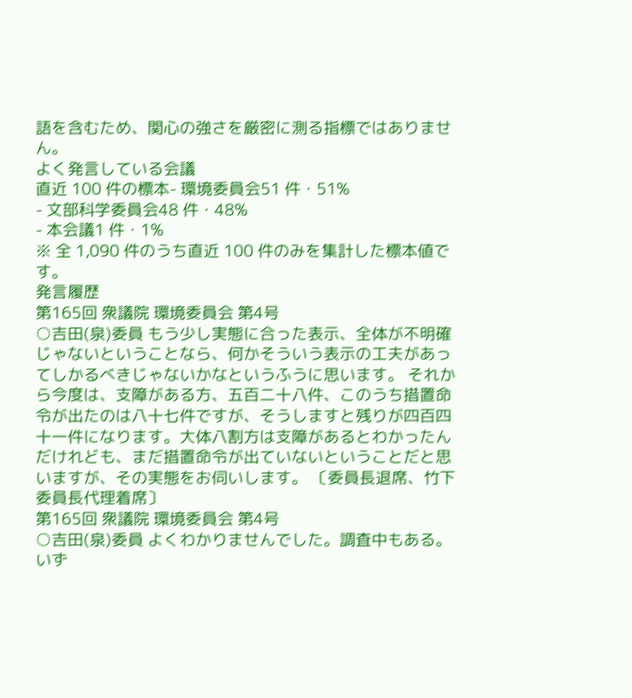語を含むため、関心の強さを厳密に測る指標ではありません。
よく発言している会議
直近 100 件の標本- 環境委員会51 件・51%
- 文部科学委員会48 件・48%
- 本会議1 件・1%
※ 全 1,090 件のうち直近 100 件のみを集計した標本値です。
発言履歴
第165回 衆議院 環境委員会 第4号
○吉田(泉)委員 もう少し実態に合った表示、全体が不明確じゃないということなら、何かそういう表示の工夫があってしかるべきじゃないかなというふうに思います。 それから今度は、支障がある方、五百二十八件、このうち措置命令が出たのは八十七件ですが、そうしますと残りが四百四十一件になります。大体八割方は支障があるとわかったんだけれども、まだ措置命令が出ていないということだと思いますが、その実態をお伺いします。 〔委員長退席、竹下委員長代理着席〕
第165回 衆議院 環境委員会 第4号
○吉田(泉)委員 よくわかりませんでした。調査中もある。いず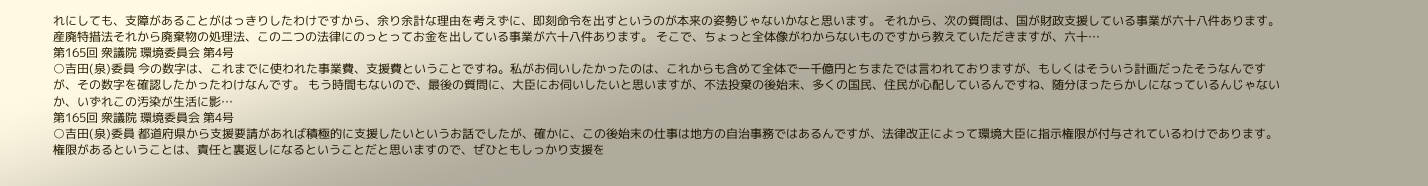れにしても、支障があることがはっきりしたわけですから、余り余計な理由を考えずに、即刻命令を出すというのが本来の姿勢じゃないかなと思います。 それから、次の質問は、国が財政支援している事業が六十八件あります。産廃特措法それから廃棄物の処理法、この二つの法律にのっとってお金を出している事業が六十八件あります。 そこで、ちょっと全体像がわからないものですから教えていただきますが、六十…
第165回 衆議院 環境委員会 第4号
○吉田(泉)委員 今の数字は、これまでに使われた事業費、支援費ということですね。私がお伺いしたかったのは、これからも含めて全体で一千億円とちまたでは言われておりますが、もしくはそういう計画だったそうなんですが、その数字を確認したかったわけなんです。 もう時間もないので、最後の質問に、大臣にお伺いしたいと思いますが、不法投棄の後始末、多くの国民、住民が心配しているんですね、随分ほったらかしになっているんじゃないか、いずれこの汚染が生活に影…
第165回 衆議院 環境委員会 第4号
○吉田(泉)委員 都道府県から支援要請があれば積極的に支援したいというお話でしたが、確かに、この後始末の仕事は地方の自治事務ではあるんですが、法律改正によって環境大臣に指示権限が付与されているわけであります。権限があるということは、責任と裏返しになるということだと思いますので、ぜひともしっかり支援を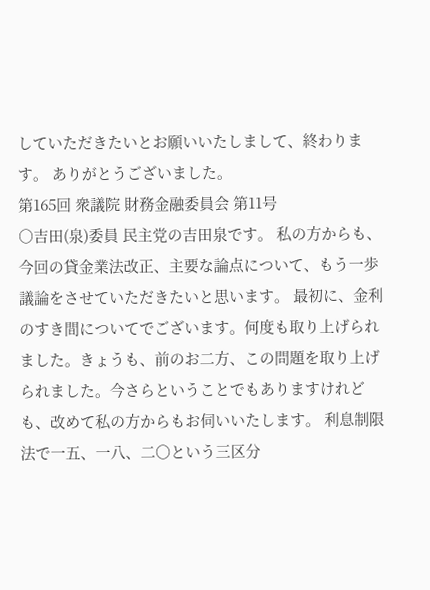していただきたいとお願いいたしまして、終わります。 ありがとうございました。
第165回 衆議院 財務金融委員会 第11号
○吉田(泉)委員 民主党の吉田泉です。 私の方からも、今回の貸金業法改正、主要な論点について、もう一歩議論をさせていただきたいと思います。 最初に、金利のすき間についてでございます。何度も取り上げられました。きょうも、前のお二方、この問題を取り上げられました。今さらということでもありますけれども、改めて私の方からもお伺いいたします。 利息制限法で一五、一八、二〇という三区分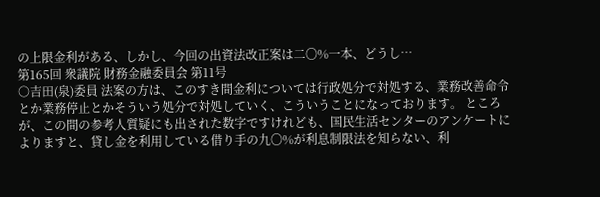の上限金利がある、しかし、今回の出資法改正案は二〇%一本、どうし…
第165回 衆議院 財務金融委員会 第11号
○吉田(泉)委員 法案の方は、このすき間金利については行政処分で対処する、業務改善命令とか業務停止とかそういう処分で対処していく、こういうことになっております。 ところが、この間の参考人質疑にも出された数字ですけれども、国民生活センターのアンケートによりますと、貸し金を利用している借り手の九〇%が利息制限法を知らない、利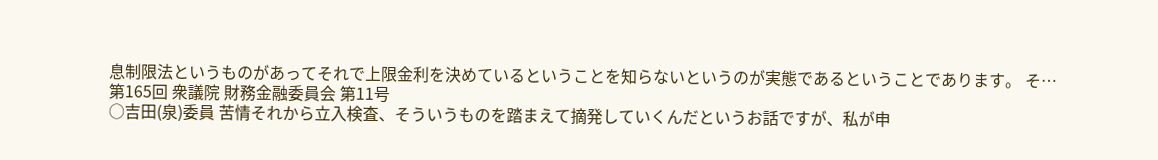息制限法というものがあってそれで上限金利を決めているということを知らないというのが実態であるということであります。 そ…
第165回 衆議院 財務金融委員会 第11号
○吉田(泉)委員 苦情それから立入検査、そういうものを踏まえて摘発していくんだというお話ですが、私が申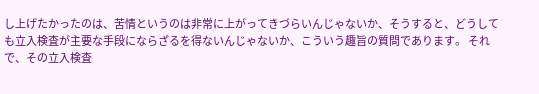し上げたかったのは、苦情というのは非常に上がってきづらいんじゃないか、そうすると、どうしても立入検査が主要な手段にならざるを得ないんじゃないか、こういう趣旨の質問であります。 それで、その立入検査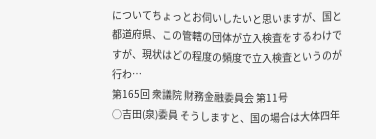についてちょっとお伺いしたいと思いますが、国と都道府県、この管轄の団体が立入検査をするわけですが、現状はどの程度の頻度で立入検査というのが行わ…
第165回 衆議院 財務金融委員会 第11号
○吉田(泉)委員 そうしますと、国の場合は大体四年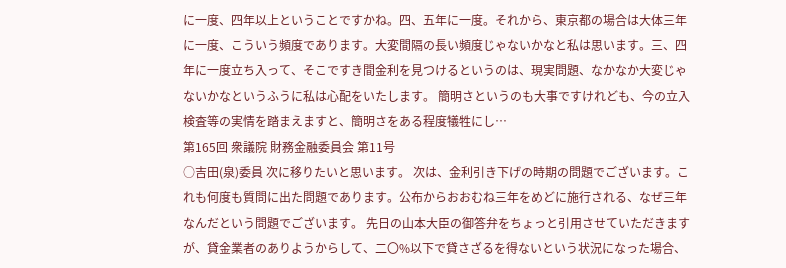に一度、四年以上ということですかね。四、五年に一度。それから、東京都の場合は大体三年に一度、こういう頻度であります。大変間隔の長い頻度じゃないかなと私は思います。三、四年に一度立ち入って、そこですき間金利を見つけるというのは、現実問題、なかなか大変じゃないかなというふうに私は心配をいたします。 簡明さというのも大事ですけれども、今の立入検査等の実情を踏まえますと、簡明さをある程度犠牲にし…
第165回 衆議院 財務金融委員会 第11号
○吉田(泉)委員 次に移りたいと思います。 次は、金利引き下げの時期の問題でございます。これも何度も質問に出た問題であります。公布からおおむね三年をめどに施行される、なぜ三年なんだという問題でございます。 先日の山本大臣の御答弁をちょっと引用させていただきますが、貸金業者のありようからして、二〇%以下で貸さざるを得ないという状況になった場合、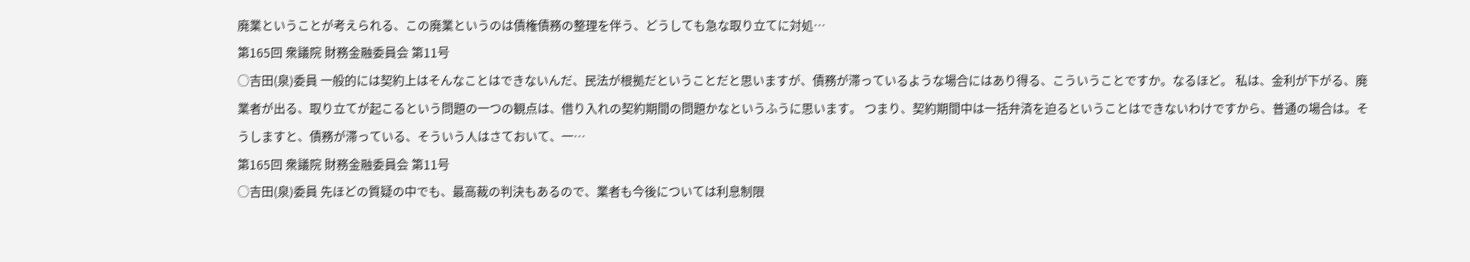廃業ということが考えられる、この廃業というのは債権債務の整理を伴う、どうしても急な取り立てに対処…
第165回 衆議院 財務金融委員会 第11号
○吉田(泉)委員 一般的には契約上はそんなことはできないんだ、民法が根拠だということだと思いますが、債務が滞っているような場合にはあり得る、こういうことですか。なるほど。 私は、金利が下がる、廃業者が出る、取り立てが起こるという問題の一つの観点は、借り入れの契約期間の問題かなというふうに思います。 つまり、契約期間中は一括弁済を迫るということはできないわけですから、普通の場合は。そうしますと、債務が滞っている、そういう人はさておいて、一…
第165回 衆議院 財務金融委員会 第11号
○吉田(泉)委員 先ほどの質疑の中でも、最高裁の判決もあるので、業者も今後については利息制限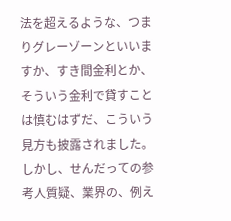法を超えるような、つまりグレーゾーンといいますか、すき間金利とか、そういう金利で貸すことは慎むはずだ、こういう見方も披露されました。 しかし、せんだっての参考人質疑、業界の、例え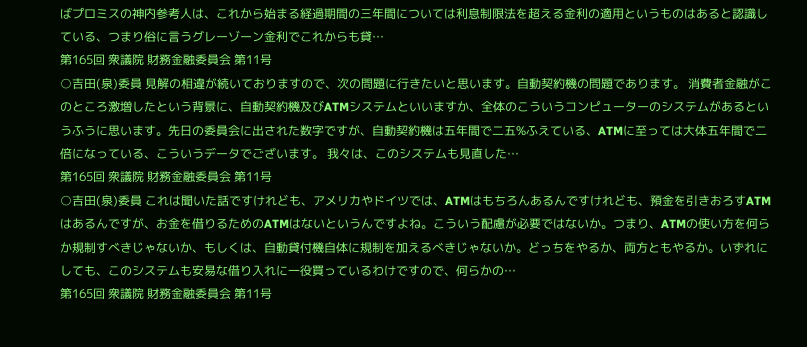ばプロミスの神内参考人は、これから始まる経過期間の三年間については利息制限法を超える金利の適用というものはあると認識している、つまり俗に言うグレーゾーン金利でこれからも貸…
第165回 衆議院 財務金融委員会 第11号
○吉田(泉)委員 見解の相違が続いておりますので、次の問題に行きたいと思います。自動契約機の問題であります。 消費者金融がこのところ激増したという背景に、自動契約機及びATMシステムといいますか、全体のこういうコンピューターのシステムがあるというふうに思います。先日の委員会に出された数字ですが、自動契約機は五年間で二五%ふえている、ATMに至っては大体五年間で二倍になっている、こういうデータでございます。 我々は、このシステムも見直した…
第165回 衆議院 財務金融委員会 第11号
○吉田(泉)委員 これは聞いた話ですけれども、アメリカやドイツでは、ATMはもちろんあるんですけれども、預金を引きおろすATMはあるんですが、お金を借りるためのATMはないというんですよね。こういう配慮が必要ではないか。つまり、ATMの使い方を何らか規制すべきじゃないか、もしくは、自動貸付機自体に規制を加えるべきじゃないか。どっちをやるか、両方ともやるか。いずれにしても、このシステムも安易な借り入れに一役買っているわけですので、何らかの…
第165回 衆議院 財務金融委員会 第11号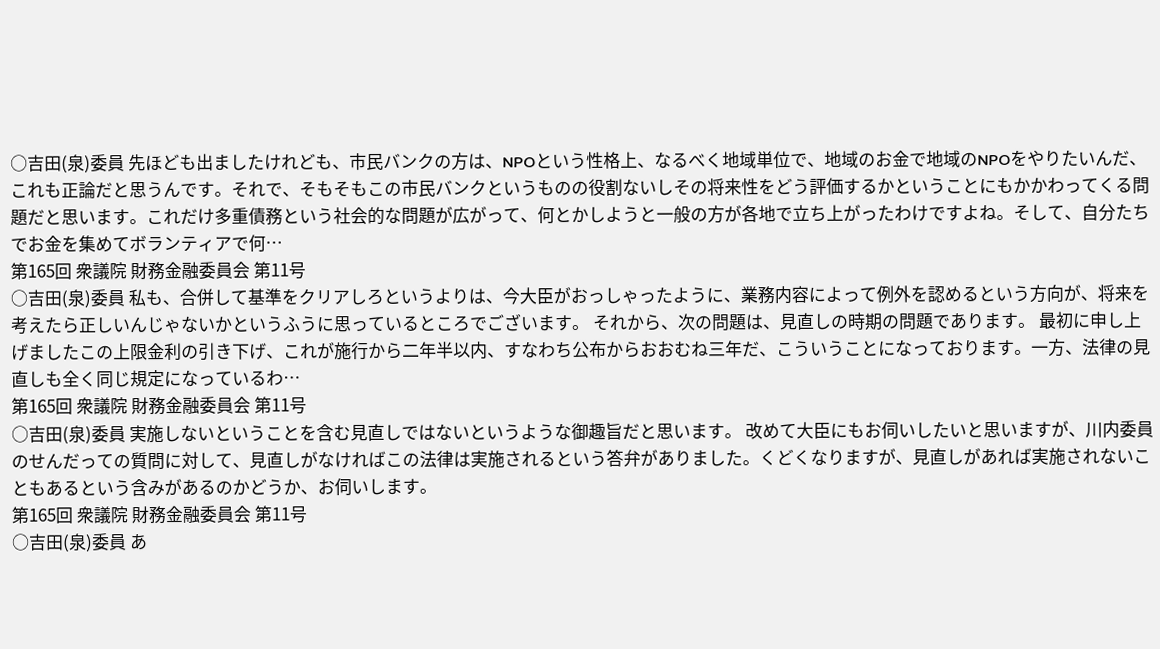○吉田(泉)委員 先ほども出ましたけれども、市民バンクの方は、NPOという性格上、なるべく地域単位で、地域のお金で地域のNPOをやりたいんだ、これも正論だと思うんです。それで、そもそもこの市民バンクというものの役割ないしその将来性をどう評価するかということにもかかわってくる問題だと思います。これだけ多重債務という社会的な問題が広がって、何とかしようと一般の方が各地で立ち上がったわけですよね。そして、自分たちでお金を集めてボランティアで何…
第165回 衆議院 財務金融委員会 第11号
○吉田(泉)委員 私も、合併して基準をクリアしろというよりは、今大臣がおっしゃったように、業務内容によって例外を認めるという方向が、将来を考えたら正しいんじゃないかというふうに思っているところでございます。 それから、次の問題は、見直しの時期の問題であります。 最初に申し上げましたこの上限金利の引き下げ、これが施行から二年半以内、すなわち公布からおおむね三年だ、こういうことになっております。一方、法律の見直しも全く同じ規定になっているわ…
第165回 衆議院 財務金融委員会 第11号
○吉田(泉)委員 実施しないということを含む見直しではないというような御趣旨だと思います。 改めて大臣にもお伺いしたいと思いますが、川内委員のせんだっての質問に対して、見直しがなければこの法律は実施されるという答弁がありました。くどくなりますが、見直しがあれば実施されないこともあるという含みがあるのかどうか、お伺いします。
第165回 衆議院 財務金融委員会 第11号
○吉田(泉)委員 あ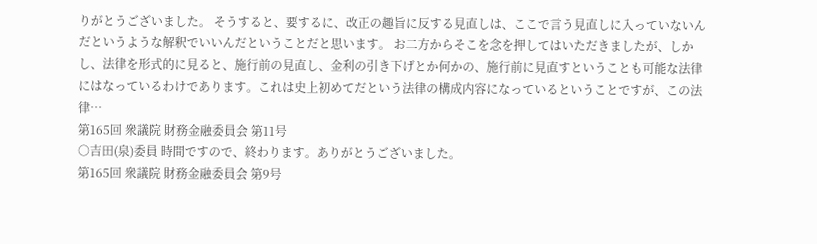りがとうございました。 そうすると、要するに、改正の趣旨に反する見直しは、ここで言う見直しに入っていないんだというような解釈でいいんだということだと思います。 お二方からそこを念を押してはいただきましたが、しかし、法律を形式的に見ると、施行前の見直し、金利の引き下げとか何かの、施行前に見直すということも可能な法律にはなっているわけであります。これは史上初めてだという法律の構成内容になっているということですが、この法律…
第165回 衆議院 財務金融委員会 第11号
○吉田(泉)委員 時間ですので、終わります。ありがとうございました。
第165回 衆議院 財務金融委員会 第9号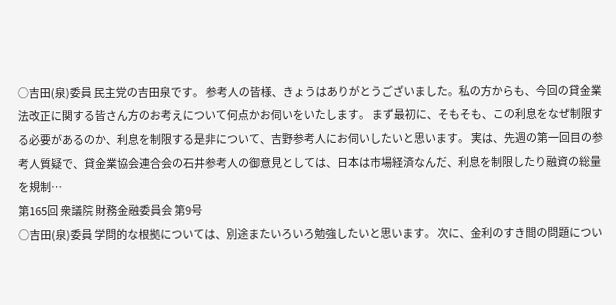○吉田(泉)委員 民主党の吉田泉です。 参考人の皆様、きょうはありがとうございました。私の方からも、今回の貸金業法改正に関する皆さん方のお考えについて何点かお伺いをいたします。 まず最初に、そもそも、この利息をなぜ制限する必要があるのか、利息を制限する是非について、吉野参考人にお伺いしたいと思います。 実は、先週の第一回目の参考人質疑で、貸金業協会連合会の石井参考人の御意見としては、日本は市場経済なんだ、利息を制限したり融資の総量を規制…
第165回 衆議院 財務金融委員会 第9号
○吉田(泉)委員 学問的な根拠については、別途またいろいろ勉強したいと思います。 次に、金利のすき間の問題につい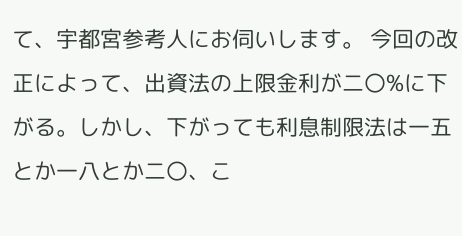て、宇都宮参考人にお伺いします。 今回の改正によって、出資法の上限金利が二〇%に下がる。しかし、下がっても利息制限法は一五とか一八とか二〇、こ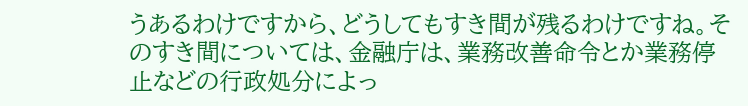うあるわけですから、どうしてもすき間が残るわけですね。そのすき間については、金融庁は、業務改善命令とか業務停止などの行政処分によっ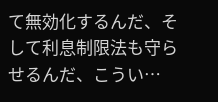て無効化するんだ、そして利息制限法も守らせるんだ、こうい…